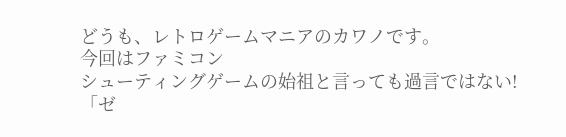どうも、レトロゲームマニアのカワノです。
今回はファミコン
シューティングゲームの始祖と言っても過言ではない!
「ゼ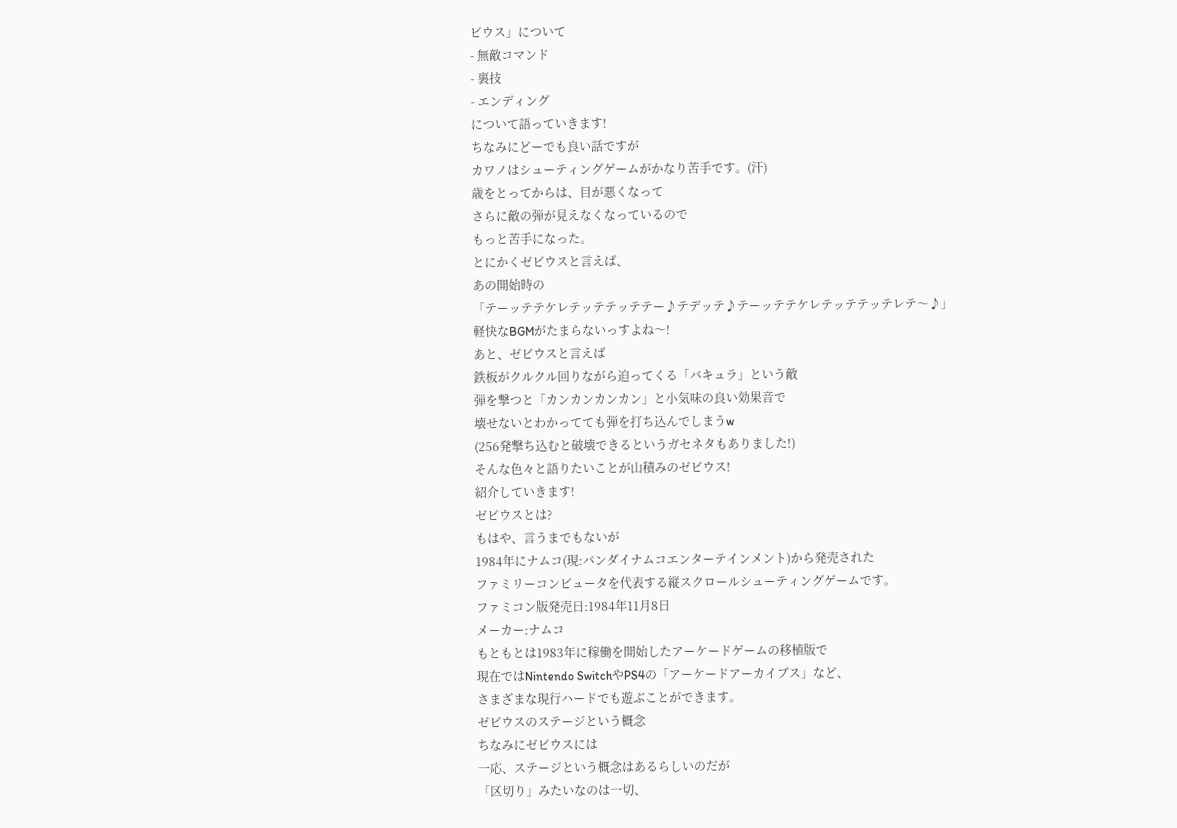ビウス」について
- 無敵コマンド
- 裏技
- エンディング
について語っていきます!
ちなみにどーでも良い話ですが
カワノはシューティングゲームがかなり苦手です。(汗)
歳をとってからは、目が悪くなって
さらに敵の弾が見えなくなっているので
もっと苦手になった。
とにかくゼビウスと言えば、
あの開始時の
「テーッテテケレテッテテッテテー♪テデッテ♪テーッテテケレテッテテッテレテ〜♪」
軽快なBGMがたまらないっすよね〜!
あと、ゼビウスと言えば
鉄板がクルクル回りながら迫ってくる「バキュラ」という敵
弾を撃つと「カンカンカンカン」と小気味の良い効果音で
壊せないとわかってても弾を打ち込んでしまうw
(256発撃ち込むと破壊できるというガセネタもありました!)
そんな色々と語りたいことが山積みのゼビウス!
紹介していきます!
ゼビウスとは?
もはや、言うまでもないが
1984年にナムコ(現:バンダイナムコエンターテインメント)から発売された
ファミリーコンピュータを代表する縦スクロールシューティングゲームです。
ファミコン版発売日:1984年11月8日
メーカー:ナムコ
もともとは1983年に稼働を開始したアーケードゲームの移植版で
現在ではNintendo SwitchやPS4の「アーケードアーカイブス」など、
さまざまな現行ハードでも遊ぶことができます。
ゼビウスのステージという概念
ちなみにゼビウスには
一応、ステージという概念はあるらしいのだが
「区切り」みたいなのは一切、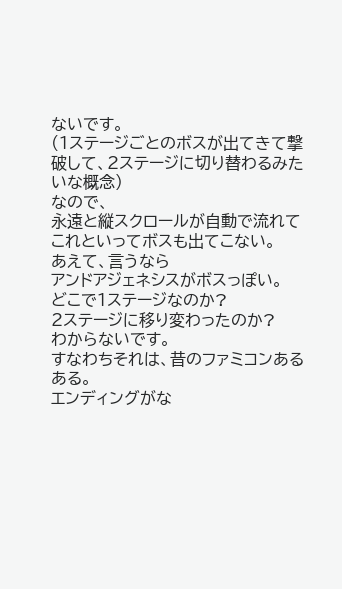ないです。
(1ステージごとのボスが出てきて撃破して、2ステージに切り替わるみたいな概念)
なので、
永遠と縦スクロールが自動で流れて
これといってボスも出てこない。
あえて、言うなら
アンドアジェネシスがボスっぽい。
どこで1ステージなのか?
2ステージに移り変わったのか?
わからないです。
すなわちそれは、昔のファミコンあるある。
エンディングがな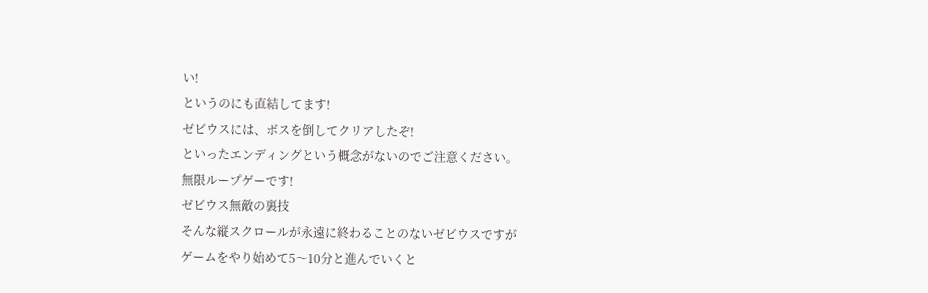い!
というのにも直結してます!
ゼビウスには、ボスを倒してクリアしたぞ!
といったエンディングという概念がないのでご注意ください。
無限ループゲーです!
ゼビウス無敵の裏技
そんな縦スクロールが永遠に終わることのないゼビウスですが
ゲームをやり始めて5〜10分と進んでいくと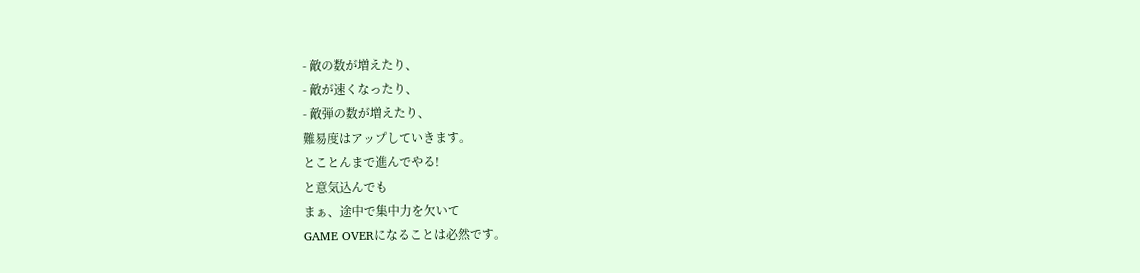- 敵の数が増えたり、
- 敵が速くなったり、
- 敵弾の数が増えたり、
難易度はアップしていきます。
とことんまで進んでやる!
と意気込んでも
まぁ、途中で集中力を欠いて
GAME OVERになることは必然です。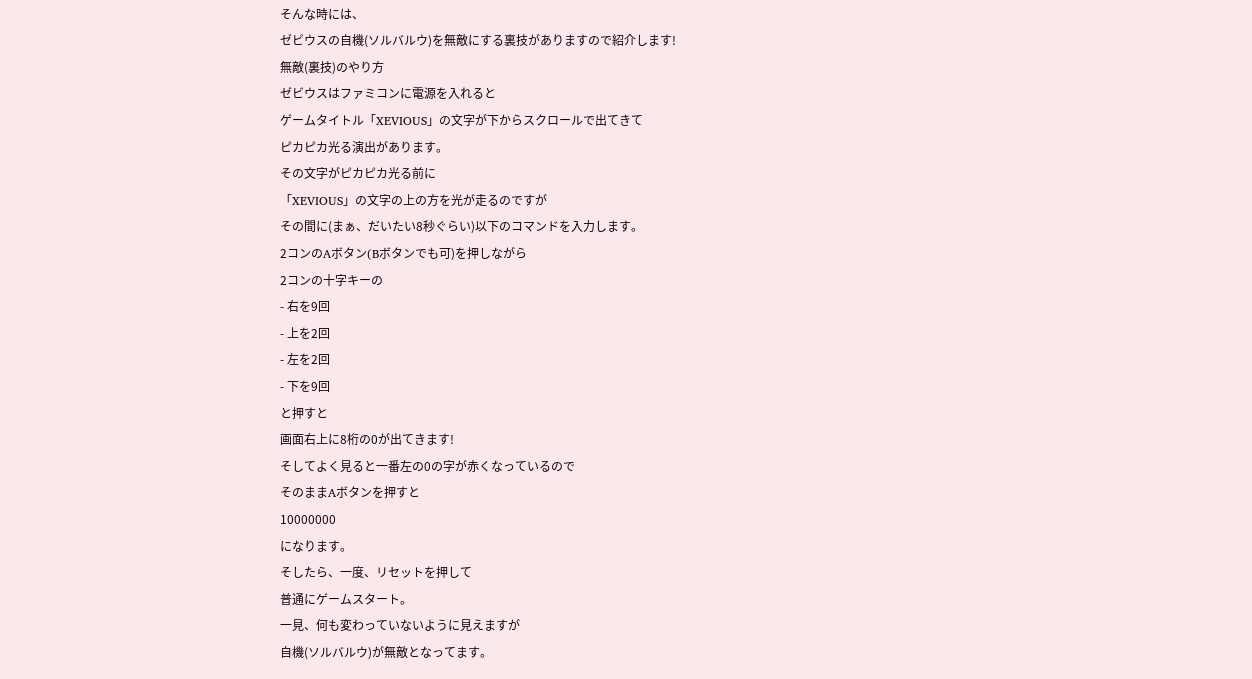そんな時には、
ゼビウスの自機(ソルバルウ)を無敵にする裏技がありますので紹介します!
無敵(裏技)のやり方
ゼビウスはファミコンに電源を入れると
ゲームタイトル「XEVIOUS」の文字が下からスクロールで出てきて
ピカピカ光る演出があります。
その文字がピカピカ光る前に
「XEVIOUS」の文字の上の方を光が走るのですが
その間に(まぁ、だいたい8秒ぐらい)以下のコマンドを入力します。
2コンのAボタン(Bボタンでも可)を押しながら
2コンの十字キーの
- 右を9回
- 上を2回
- 左を2回
- 下を9回
と押すと
画面右上に8桁の0が出てきます!
そしてよく見ると一番左の0の字が赤くなっているので
そのままAボタンを押すと
10000000
になります。
そしたら、一度、リセットを押して
普通にゲームスタート。
一見、何も変わっていないように見えますが
自機(ソルバルウ)が無敵となってます。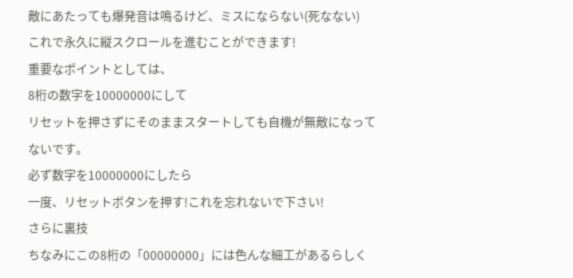敵にあたっても爆発音は鳴るけど、ミスにならない(死なない)
これで永久に縦スクロールを進むことができます!
重要なポイントとしては、
8桁の数字を10000000にして
リセットを押さずにそのままスタートしても自機が無敵になってないです。
必ず数字を10000000にしたら
一度、リセットボタンを押す!これを忘れないで下さい!
さらに裏技
ちなみにこの8桁の「00000000」には色んな細工があるらしく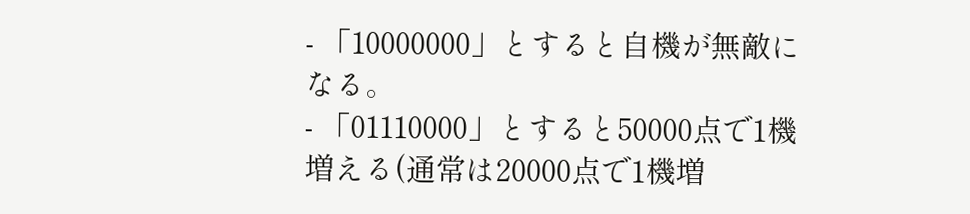- 「10000000」とすると自機が無敵になる。
- 「01110000」とすると50000点で1機増える(通常は20000点で1機増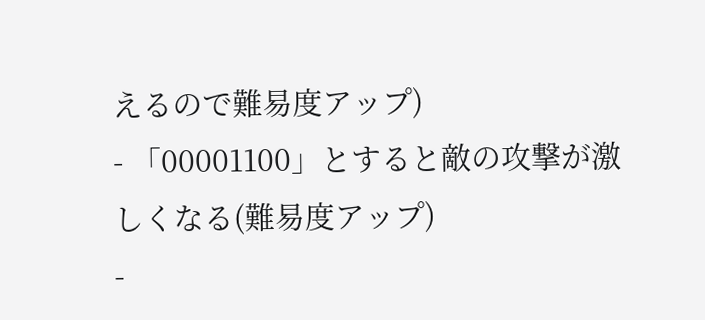えるので難易度アップ)
- 「00001100」とすると敵の攻撃が激しくなる(難易度アップ)
-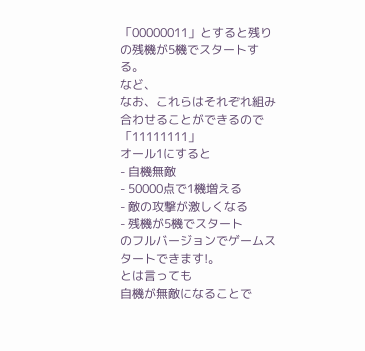「00000011」とすると残りの残機が5機でスタートする。
など、
なお、これらはそれぞれ組み合わせることができるので
「11111111」
オール1にすると
- 自機無敵
- 50000点で1機増える
- 敵の攻撃が激しくなる
- 残機が5機でスタート
のフルバージョンでゲームスタートできます!。
とは言っても
自機が無敵になることで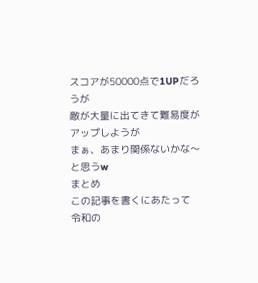スコアが50000点で1UPだろうが
敵が大量に出てきて難易度がアップしようが
まぁ、あまり関係ないかな〜と思うw
まとめ
この記事を書くにあたって
令和の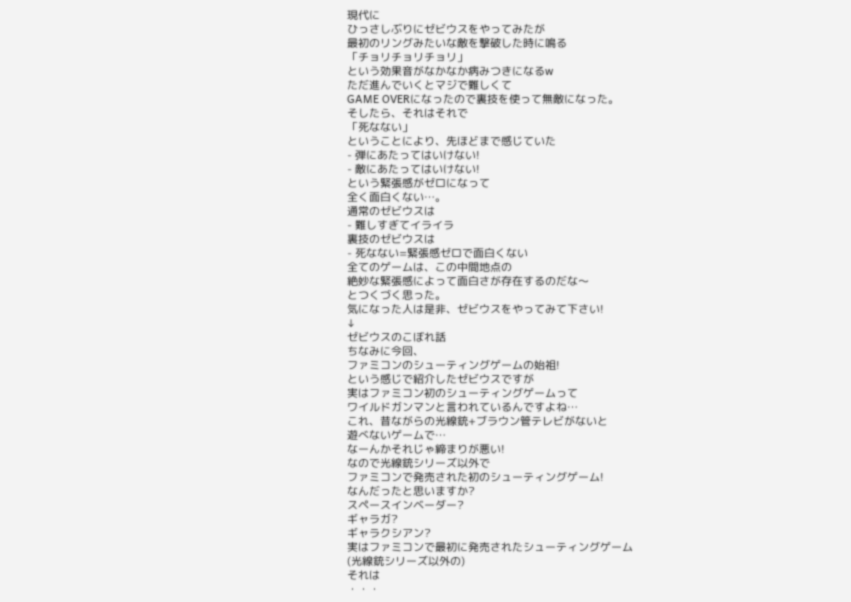現代に
ひっさしぶりにゼビウスをやってみたが
最初のリングみたいな敵を撃破した時に鳴る
「チョリチョリチョリ」
という効果音がなかなか病みつきになるw
ただ進んでいくとマジで難しくて
GAME OVERになったので裏技を使って無敵になった。
そしたら、それはそれで
「死なない」
ということにより、先ほどまで感じていた
- 弾にあたってはいけない!
- 敵にあたってはいけない!
という緊張感がゼロになって
全く面白くない…。
通常のゼビウスは
- 難しすぎてイライラ
裏技のゼビウスは
- 死なない=緊張感ゼロで面白くない
全てのゲームは、この中間地点の
絶妙な緊張感によって面白さが存在するのだな〜
とつくづく思った。
気になった人は是非、ゼビウスをやってみて下さい!
↓
ゼビウスのこぼれ話
ちなみに今回、
ファミコンのシューティングゲームの始祖!
という感じで紹介したゼビウスですが
実はファミコン初のシューティングゲームって
ワイルドガンマンと言われているんですよね…
これ、昔ながらの光線銃+ブラウン管テレビがないと
遊べないゲームで…
なーんかそれじゃ締まりが悪い!
なので光線銃シリーズ以外で
ファミコンで発売された初のシューティングゲーム!
なんだったと思いますか?
スペースインベーダー?
ギャラガ?
ギャラクシアン?
実はファミコンで最初に発売されたシューティングゲーム
(光線銃シリーズ以外の)
それは
・・・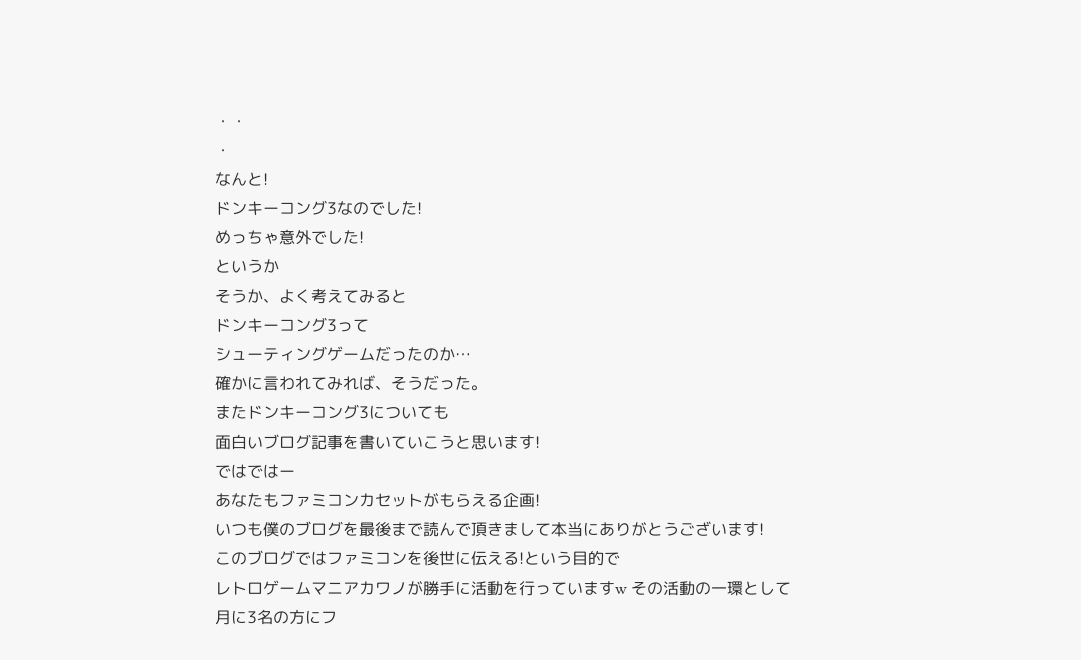・・
・
なんと!
ドンキーコング3なのでした!
めっちゃ意外でした!
というか
そうか、よく考えてみると
ドンキーコング3って
シューティングゲームだったのか…
確かに言われてみれば、そうだった。
またドンキーコング3についても
面白いブログ記事を書いていこうと思います!
ではではー
あなたもファミコンカセットがもらえる企画!
いつも僕のブログを最後まで読んで頂きまして本当にありがとうございます!
このブログではファミコンを後世に伝える!という目的で
レトロゲームマニアカワノが勝手に活動を行っていますw その活動の一環として
月に3名の方にフ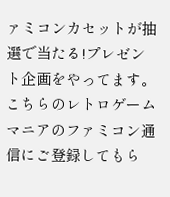ァミコンカセットが抽選で当たる!プレゼント企画をやってます。 こちらのレトロゲームマニアのファミコン通信にご登録してもら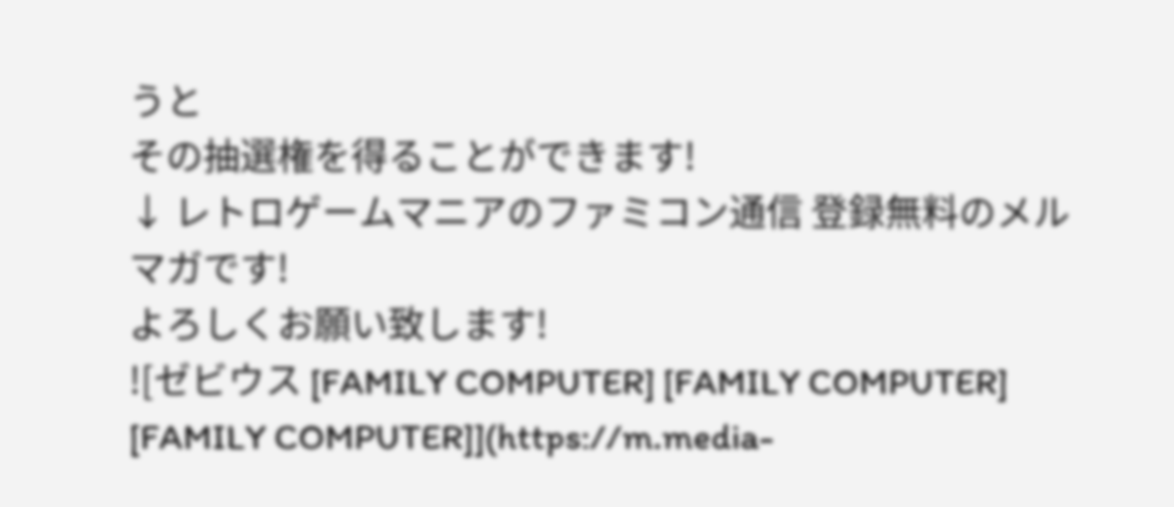うと
その抽選権を得ることができます!
↓ レトロゲームマニアのファミコン通信 登録無料のメルマガです!
よろしくお願い致します!
![ゼビウス [FAMILY COMPUTER] [FAMILY COMPUTER] [FAMILY COMPUTER]](https://m.media-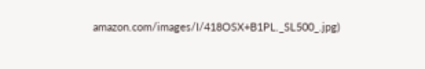amazon.com/images/I/418OSX+B1PL._SL500_.jpg)